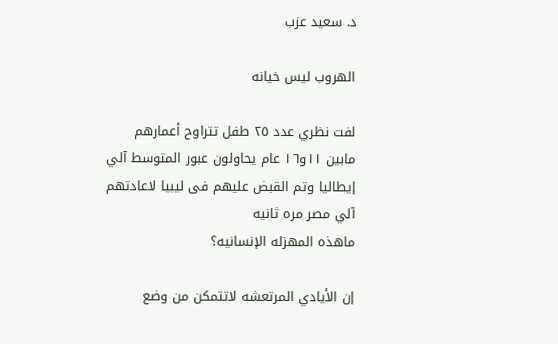د. سعيد عزب

الهروب ليس خيانه

لفت نظري عدد ٢٥ طفل تتراوح أعمارهم مابين ١١و١٦ عام يحاولون عبور المتوسط آلي إيطاليا وتم القبض عليهم فى ليبيا لاعادتهم آلي مصر مره ثانيه
ماهذه المهزله الإنسانيه؟

إن الأيادي المرتعشه لاتتمكن من وضع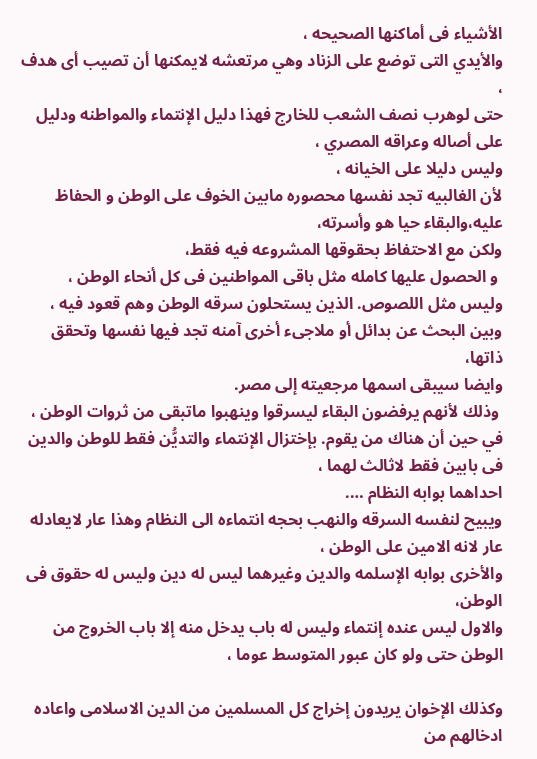الأشياء فى أماكنها الصحيحه ،
والأيدي التى توضع على الزناد وهي مرتعشه لايمكنها أن تصيب أى هدف ،
حتى لوهرب نصف الشعب للخارج فهذا دليل الإنتماء والمواطنه ودليل على أصاله وعراقه المصري ،
وليس دليلا على الخيانه ،
لأن الغالبيه تجد نفسها محصوره مابين الخوف على الوطن و الحفاظ عليه،والبقاء حيا هو وأسرته،
ولكن مع الاحتفاظ بحقوقها المشروعه فيه فقط،
 و الحصول عليها كامله مثل باقى المواطنين فى كل أنحاء الوطن ،
وليس مثل اللصوص. الذين يستحلون سرقه الوطن وهم قعود فيه ،
وبين البحث عن بدائل أو ملاجىء أخرى آمنه تجد فيها نفسها وتحقق ذاتها،
وايضا سيبقى اسمها مرجعيته إلى مصر.
 وذلك لأنهم يرفضون البقاء ليسرقوا وينهبوا ماتبقى من ثروات الوطن ،
في حين أن هناك من يقوم. بإختزال الإنتماء والتديُّن فقط للوطن والدين فى بابين فقط لاثالث لهما ،
احداهما بوابه النظام ….
ويبيح لنفسه السرقه والنهب بحجه انتماءه الى النظام وهذا عار لايعادله عار لانه الامين على الوطن ،
والأخرى بوابه الإسلمه والدين وغيرهما ليس له دين وليس له حقوق فى الوطن،
والاول ليس عنده إنتماء وليس له باب يدخل منه إلا باب الخروج من الوطن حتى ولو كان عبور المتوسط عوما ،

وكذلك الإخوان يريدون إخراج كل المسلمين من الدين الاسلامى واعاده ادخالهم من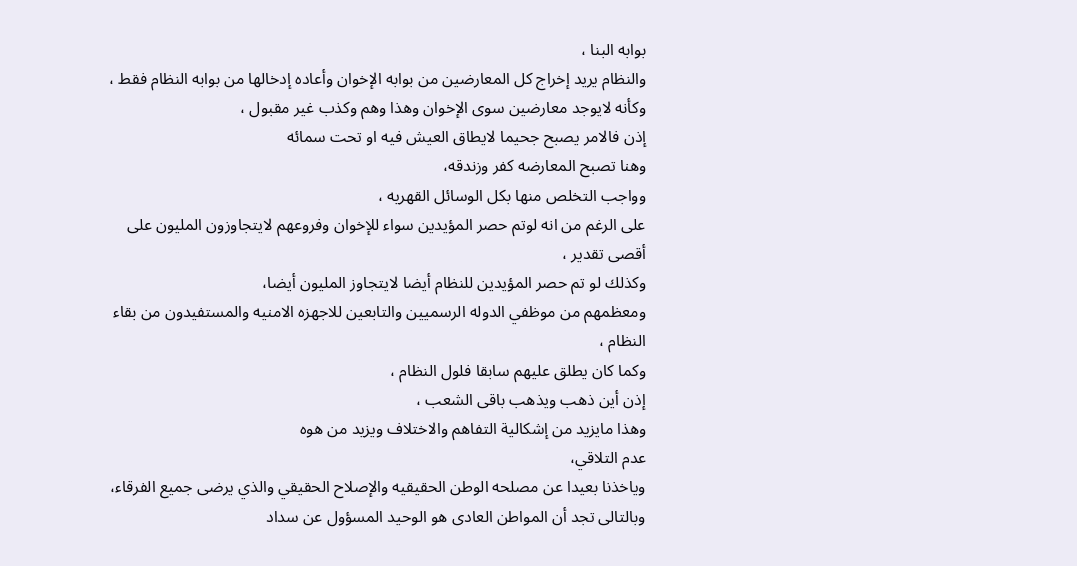بوابه البنا ،
والنظام يريد إخراج كل المعارضين من بوابه الإخوان وأعاده إدخالها من بوابه النظام فقط ،
وكأنه لايوجد معارضين سوى الإخوان وهذا وهم وكذب غير مقبول ،
إذن فالامر يصبح جحيما لايطاق العيش فيه او تحت سمائه
وهنا تصبح المعارضه كفر وزندقه،
وواجب التخلص منها بكل الوسائل القهريه ،
على الرغم من انه لوتم حصر المؤيدين سواء للإخوان وفروعهم لايتجاوزون المليون على أقصى تقدير ،
وكذلك لو تم حصر المؤيدين للنظام أيضا لايتجاوز المليون أيضا،
ومعظمهم من موظفي الدوله الرسميين والتابعين للاجهزه الامنيه والمستفيدون من بقاء النظام ،
وكما كان يطلق عليهم سابقا فلول النظام ،
إذن أين ذهب ويذهب باقى الشعب ،
وهذا مايزيد من إشكالية التفاهم والاختلاف ويزيد من هوه
عدم التلاقي،
وياخذنا بعيدا عن مصلحه الوطن الحقيقيه والإصلاح الحقيقي والذي يرضى جميع الفرقاء،
وبالتالى تجد أن المواطن العادى هو الوحيد المسؤول عن سداد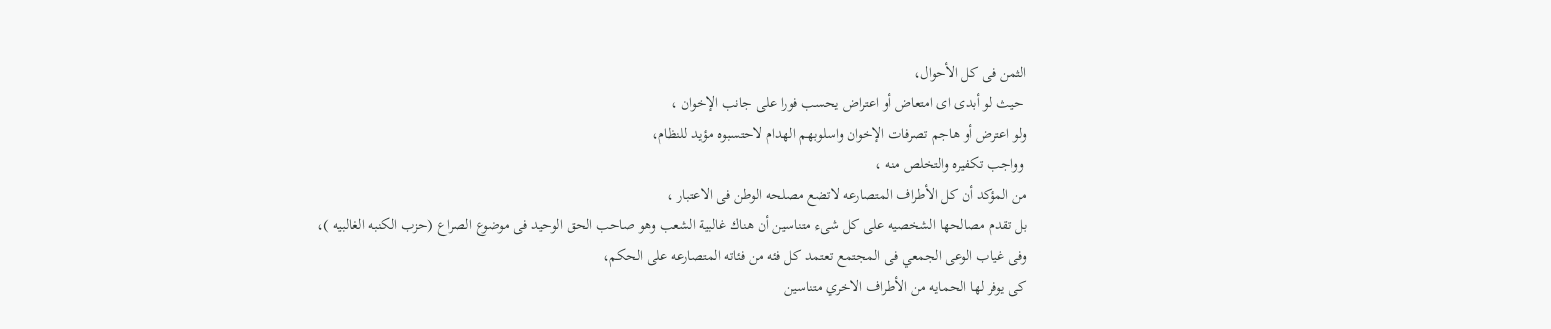الثمن فى كل الأحوال،
 حيث لو أبدى اى امتعاض أو اعتراض يحسب فورا على جانب الإخوان ،
ولو اعترض أو هاجم تصرفات الإخوان واسلوبهم الهدام لاحتسبوه مؤيد للنظام،
 وواجب تكفيره والتخلص منه ،
من المؤكد أن كل الأطراف المتصارعه لاتضع مصلحه الوطن فى الاعتبار ،
بل تقدم مصالحها الشخصيه على كل شىء متناسين أن هناك غالبية الشعب وهو صاحب الحق الوحيد فى موضوع الصراع (حزب الكنبه الغالبيه )،
وفى غياب الوعى الجمعي فى المجتمع تعتمد كل فئه من فئاته المتصارعه على الحكم،
كى يوفر لها الحمايه من الأطراف الاخري متناسين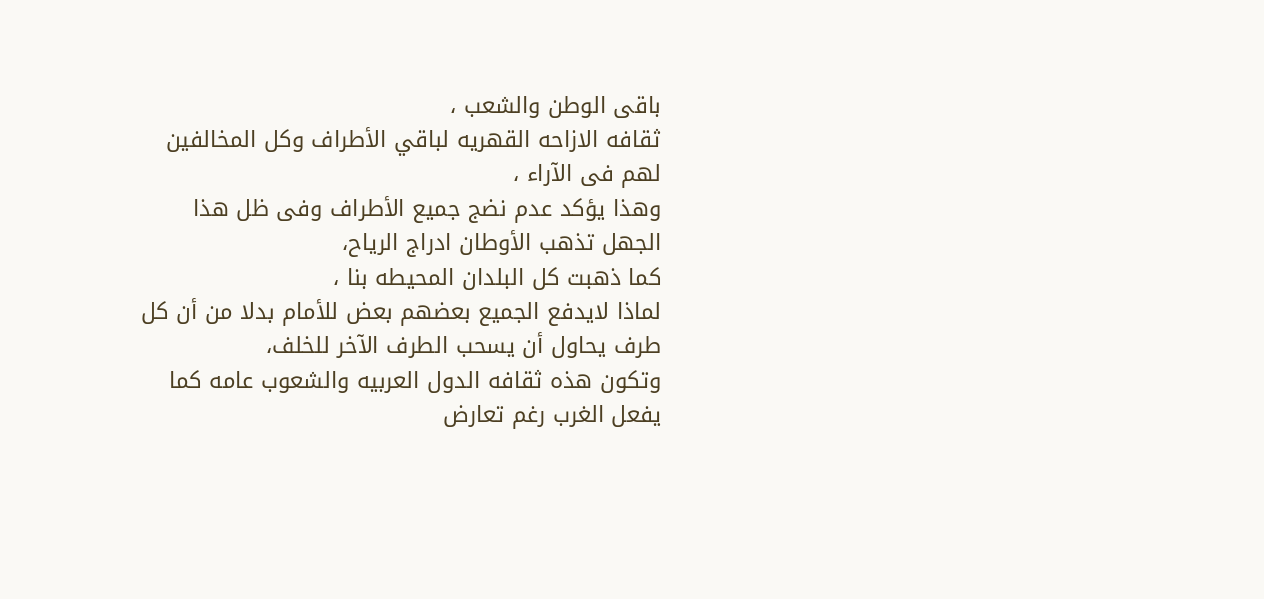باقى الوطن والشعب ،
ثقافه الازاحه القهريه لباقي الأطراف وكل المخالفين لهم فى الآراء ،
وهذا يؤكد عدم نضج جميع الأطراف وفى ظل هذا الجهل تذهب الأوطان ادراج الرياح،
كما ذهبت كل البلدان المحيطه بنا ،
لماذا لايدفع الجميع بعضهم بعض للأمام بدلا من أن كل طرف يحاول أن يسحب الطرف الآخر للخلف،
وتكون هذه ثقافه الدول العربيه والشعوب عامه كما يفعل الغرب رغم تعارض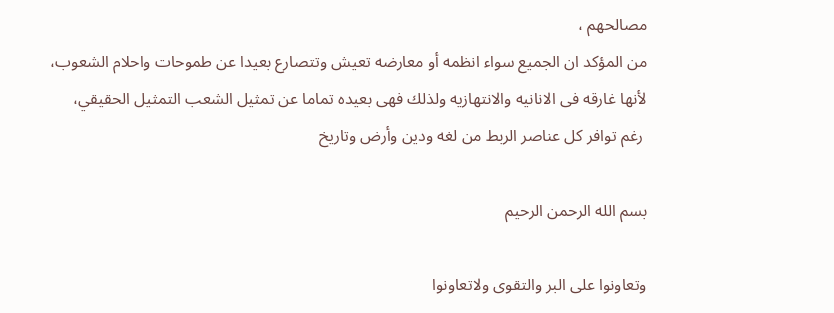مصالحهم ،
من المؤكد ان الجميع سواء انظمه أو معارضه تعيش وتتصارع بعيدا عن طموحات واحلام الشعوب،
لأنها غارقه فى الانانيه والانتهازيه ولذلك فهى بعيده تماما عن تمثيل الشعب التمثيل الحقيقي،
 رغم توافر كل عناصر الربط من لغه ودين وأرض وتاريخ

بسم الله الرحمن الرحيم

وتعاونوا على البر والتقوى ولاتعاونوا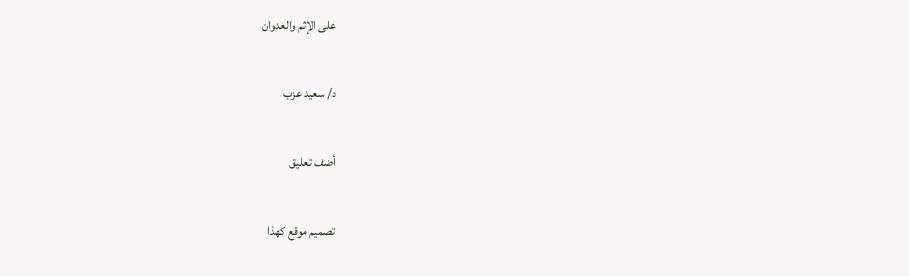على الإثم والعدوان

د/ سعيد عزب

أضف تعليق

تصميم موقع كهذا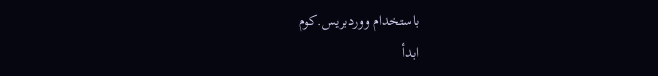باستخدام ووردبريس.كوم
ابدأ